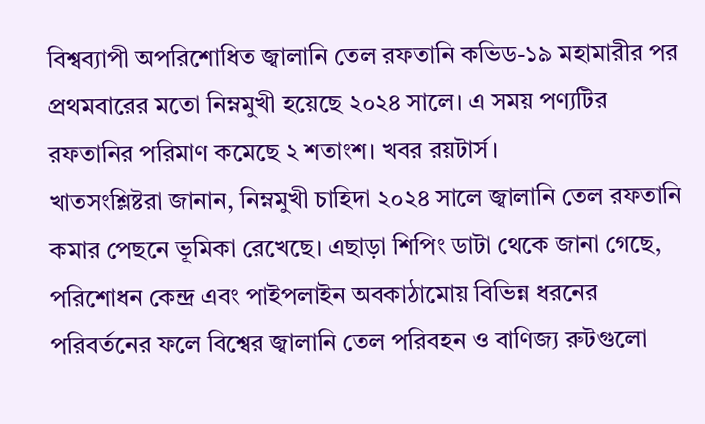বিশ্বব্যাপী অপরিশোধিত জ্বালানি তেল রফতানি কভিড-১৯ মহামারীর পর প্রথমবারের মতো নিম্নমুখী হয়েছে ২০২৪ সালে। এ সময় পণ্যটির রফতানির পরিমাণ কমেছে ২ শতাংশ। খবর রয়টার্স।
খাতসংশ্লিষ্টরা জানান, নিম্নমুখী চাহিদা ২০২৪ সালে জ্বালানি তেল রফতানি কমার পেছনে ভূমিকা রেখেছে। এছাড়া শিপিং ডাটা থেকে জানা গেছে, পরিশোধন কেন্দ্র এবং পাইপলাইন অবকাঠামোয় বিভিন্ন ধরনের পরিবর্তনের ফলে বিশ্বের জ্বালানি তেল পরিবহন ও বাণিজ্য রুটগুলো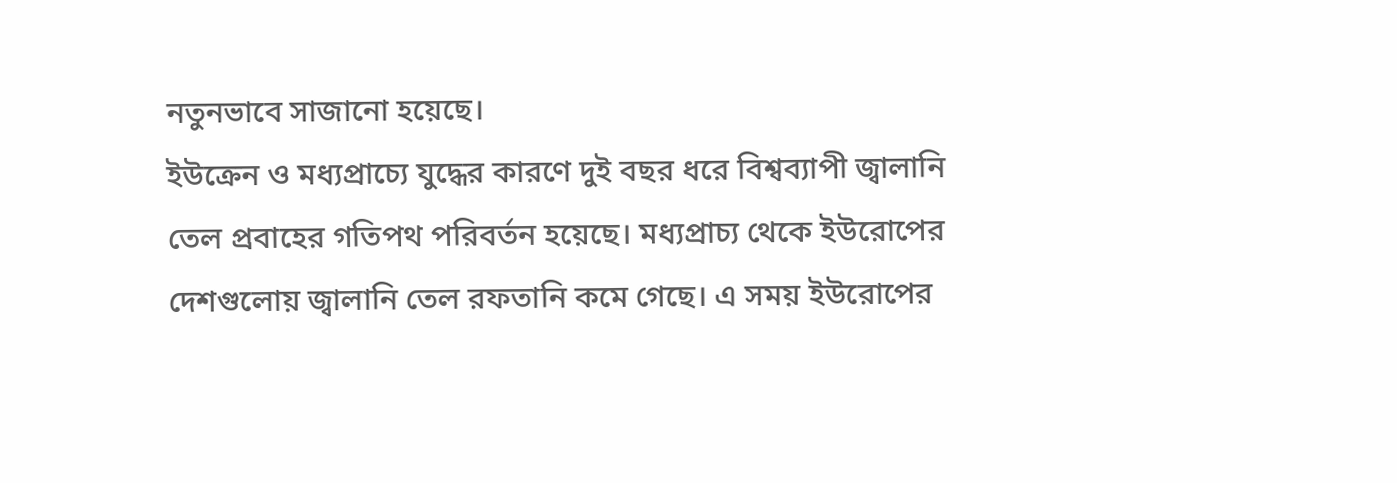নতুনভাবে সাজানো হয়েছে।
ইউক্রেন ও মধ্যপ্রাচ্যে যুদ্ধের কারণে দুই বছর ধরে বিশ্বব্যাপী জ্বালানি তেল প্রবাহের গতিপথ পরিবর্তন হয়েছে। মধ্যপ্রাচ্য থেকে ইউরোপের দেশগুলোয় জ্বালানি তেল রফতানি কমে গেছে। এ সময় ইউরোপের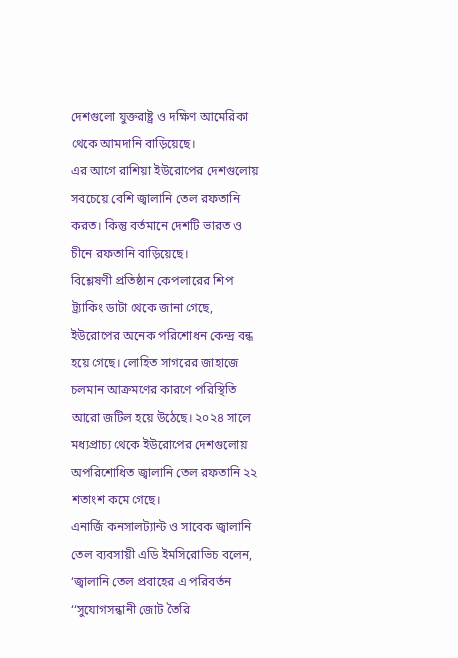দেশগুলো যুক্তরাষ্ট্র ও দক্ষিণ আমেরিকা থেকে আমদানি বাড়িয়েছে।
এর আগে রাশিয়া ইউরোপের দেশগুলোয় সবচেয়ে বেশি জ্বালানি তেল রফতানি করত। কিন্তু বর্তমানে দেশটি ভারত ও চীনে রফতানি বাড়িয়েছে।
বিশ্লেষণী প্রতিষ্ঠান কেপলারের শিপ ট্র্যাকিং ডাটা থেকে জানা গেছে, ইউরোপের অনেক পরিশোধন কেন্দ্র বন্ধ হয়ে গেছে। লোহিত সাগরের জাহাজে চলমান আক্রমণের কারণে পরিস্থিতি আরো জটিল হয়ে উঠেছে। ২০২৪ সালে মধ্যপ্রাচ্য থেকে ইউরোপের দেশগুলোয় অপরিশোধিত জ্বালানি তেল রফতানি ২২ শতাংশ কমে গেছে।
এনার্জি কনসালট্যান্ট ও সাবেক জ্বালানি তেল ব্যবসায়ী এডি ইমসিরোভিচ বলেন, ‘জ্বালানি তেল প্রবাহের এ পরিবর্তন ‘‘সুযোগসন্ধানী জোট তৈরি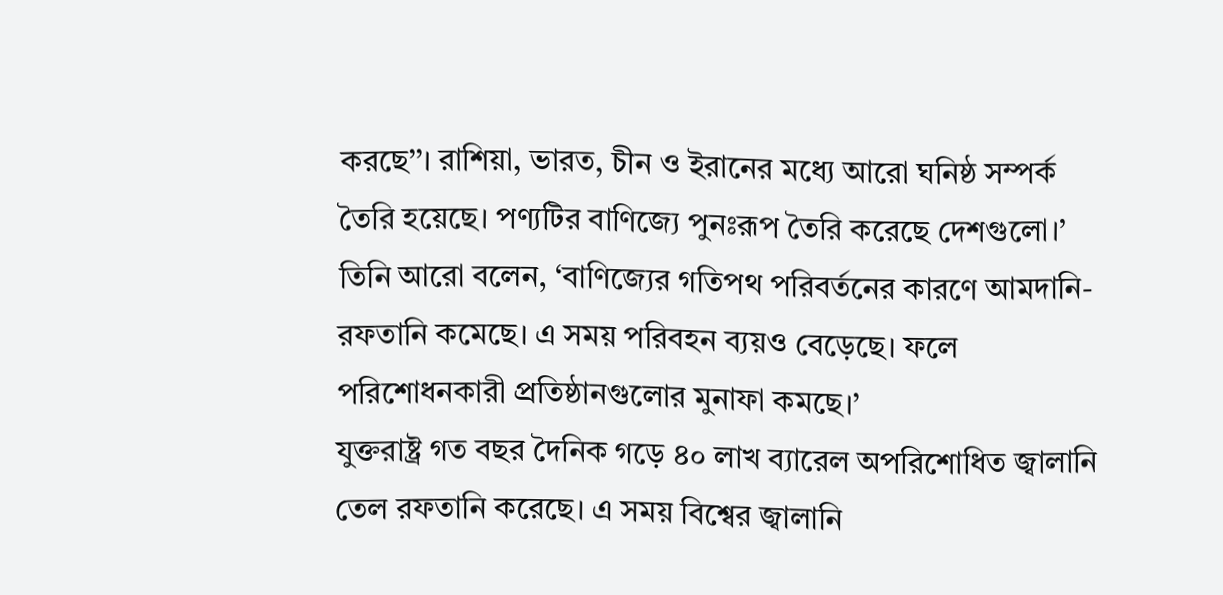করছে’’। রাশিয়া, ভারত, চীন ও ইরানের মধ্যে আরো ঘনিষ্ঠ সম্পর্ক তৈরি হয়েছে। পণ্যটির বাণিজ্যে পুনঃরূপ তৈরি করেছে দেশগুলো।’
তিনি আরো বলেন, ‘বাণিজ্যের গতিপথ পরিবর্তনের কারণে আমদানি-রফতানি কমেছে। এ সময় পরিবহন ব্যয়ও বেড়েছে। ফলে পরিশোধনকারী প্রতিষ্ঠানগুলোর মুনাফা কমছে।’
যুক্তরাষ্ট্র গত বছর দৈনিক গড়ে ৪০ লাখ ব্যারেল অপরিশোধিত জ্বালানি তেল রফতানি করেছে। এ সময় বিশ্বের জ্বালানি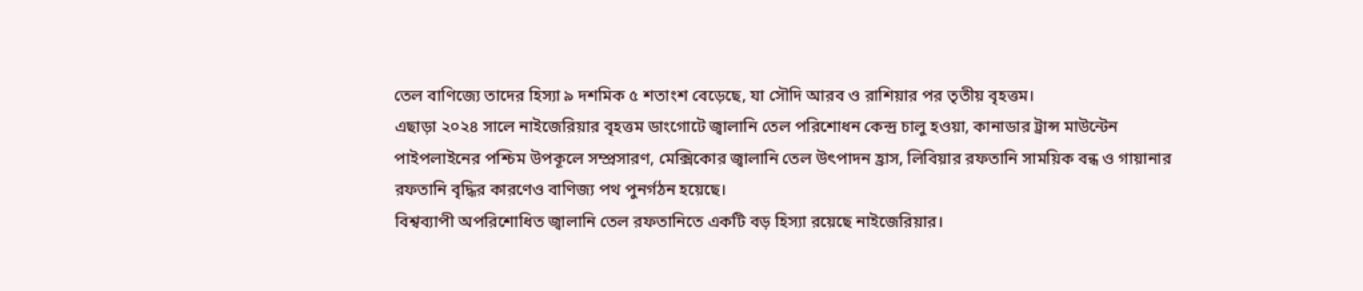তেল বাণিজ্যে তাদের হিস্যা ৯ দশমিক ৫ শতাংশ বেড়েছে, যা সৌদি আরব ও রাশিয়ার পর তৃতীয় বৃহত্তম।
এছাড়া ২০২৪ সালে নাইজেরিয়ার বৃহত্তম ডাংগোটে জ্বালানি তেল পরিশোধন কেন্দ্র চালু হওয়া, কানাডার ট্রান্স মাউন্টেন পাইপলাইনের পশ্চিম উপকূলে সম্প্রসারণ, মেক্সিকোর জ্বালানি তেল উৎপাদন হ্রাস, লিবিয়ার রফতানি সাময়িক বন্ধ ও গায়ানার রফতানি বৃদ্ধির কারণেও বাণিজ্য পথ পুনর্গঠন হয়েছে।
বিশ্বব্যাপী অপরিশোধিত জ্বালানি তেল রফতানিতে একটি বড় হিস্যা রয়েছে নাইজেরিয়ার।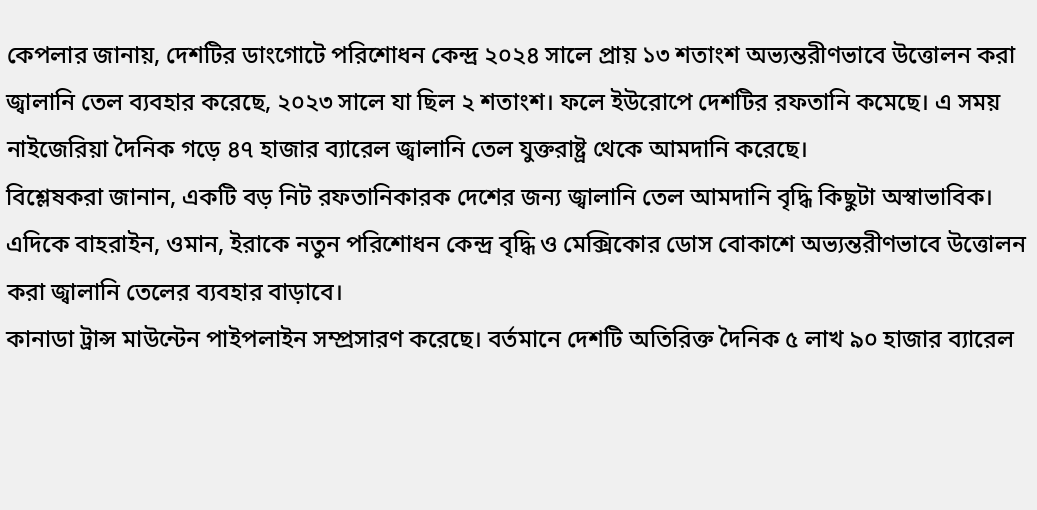কেপলার জানায়, দেশটির ডাংগোটে পরিশোধন কেন্দ্র ২০২৪ সালে প্রায় ১৩ শতাংশ অভ্যন্তরীণভাবে উত্তোলন করা জ্বালানি তেল ব্যবহার করেছে, ২০২৩ সালে যা ছিল ২ শতাংশ। ফলে ইউরোপে দেশটির রফতানি কমেছে। এ সময় নাইজেরিয়া দৈনিক গড়ে ৪৭ হাজার ব্যারেল জ্বালানি তেল যুক্তরাষ্ট্র থেকে আমদানি করেছে।
বিশ্লেষকরা জানান, একটি বড় নিট রফতানিকারক দেশের জন্য জ্বালানি তেল আমদানি বৃদ্ধি কিছুটা অস্বাভাবিক।
এদিকে বাহরাইন, ওমান, ইরাকে নতুন পরিশোধন কেন্দ্র বৃদ্ধি ও মেক্সিকোর ডোস বোকাশে অভ্যন্তরীণভাবে উত্তোলন করা জ্বালানি তেলের ব্যবহার বাড়াবে।
কানাডা ট্রান্স মাউন্টেন পাইপলাইন সম্প্রসারণ করেছে। বর্তমানে দেশটি অতিরিক্ত দৈনিক ৫ লাখ ৯০ হাজার ব্যারেল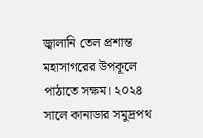জ্বালানি তেল প্রশান্ত মহাসাগরের উপকূলে পাঠাতে সক্ষম। ২০২৪ সালে কানাডার সমুদ্রপথ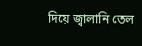দিয়ে জ্বালানি তেল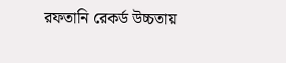রফতানি রেকর্ড উচ্চতায়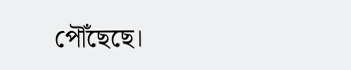পৌঁছেছে।